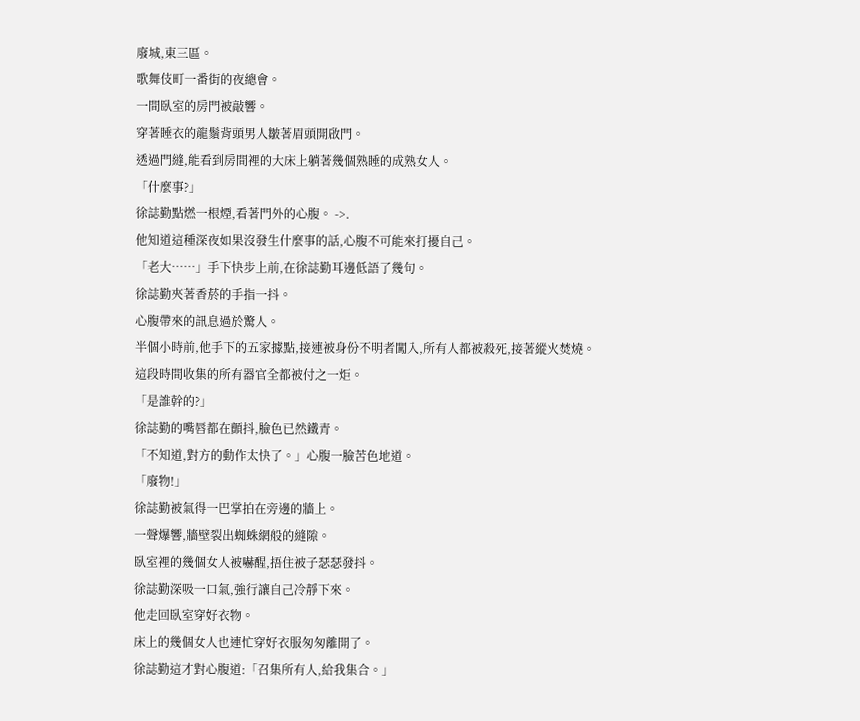廢城,東三區。
歌舞伎町一番街的夜總會。
一間臥室的房門被敲響。
穿著睡衣的龍鬚背頭男人皺著眉頭開啟門。
透過門縫,能看到房間裡的大床上躺著幾個熟睡的成熟女人。
「什麼事?」
徐誌勤點燃一根煙,看著門外的心腹。 ->.
他知道這種深夜如果沒發生什麼事的話,心腹不可能來打擾自己。
「老大……」手下快步上前,在徐誌勤耳邊低語了幾句。
徐誌勤夾著香菸的手指一抖。
心腹帶來的訊息過於驚人。
半個小時前,他手下的五家據點,接連被身份不明者闖入,所有人都被殺死,接著縱火焚燒。
這段時間收集的所有器官全都被付之一炬。
「是誰幹的?」
徐誌勤的嘴唇都在顫抖,臉色已然鐵青。
「不知道,對方的動作太快了。」心腹一臉苦色地道。
「廢物!」
徐誌勤被氣得一巴掌拍在旁邊的牆上。
一聲爆響,牆壁裂出蜘蛛網般的縫隙。
臥室裡的幾個女人被嚇醒,捂住被子瑟瑟發抖。
徐誌勤深吸一口氣,強行讓自己冷靜下來。
他走回臥室穿好衣物。
床上的幾個女人也連忙穿好衣服匆匆離開了。
徐誌勤這才對心腹道:「召集所有人,給我集合。」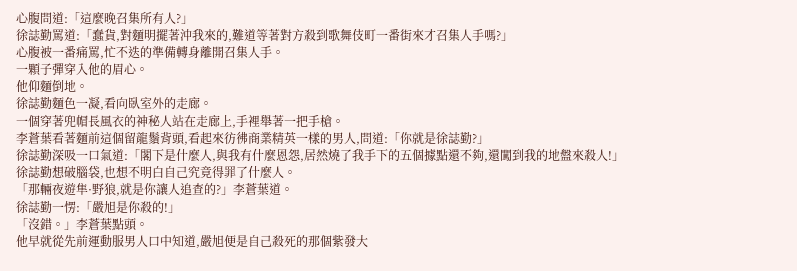心腹問道:「這麼晚召集所有人?」
徐誌勤罵道:「蠢貨,對麵明擺著沖我來的,難道等著對方殺到歌舞伎町一番街來才召集人手嗎?」
心腹被一番痛罵,忙不迭的準備轉身離開召集人手。
一顆子彈穿入他的眉心。
他仰麵倒地。
徐誌勤麵色一凝,看向臥室外的走廊。
一個穿著兜帽長風衣的神秘人站在走廊上,手裡舉著一把手槍。
李蒼葉看著麵前這個留龍鬚背頭,看起來彷彿商業精英一樣的男人,問道:「你就是徐誌勤?」
徐誌勤深吸一口氣道:「閣下是什麼人,與我有什麼恩怨,居然燒了我手下的五個據點還不夠,還闖到我的地盤來殺人!」
徐誌勤想破腦袋,也想不明白自己究竟得罪了什麼人。
「那輛夜遊隼·野狼,就是你讓人追查的?」李蒼葉道。
徐誌勤一愣:「嚴旭是你殺的!」
「沒錯。」李蒼葉點頭。
他早就從先前運動服男人口中知道,嚴旭便是自己殺死的那個紫發大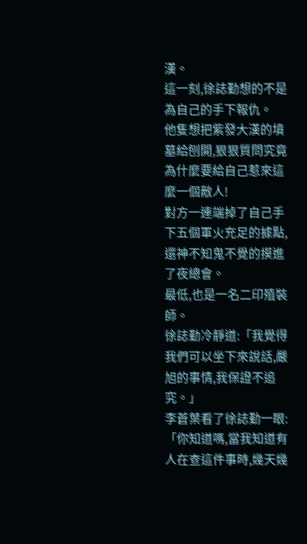漢。
這一刻,徐誌勤想的不是為自己的手下報仇。
他隻想把紫發大漢的墳墓給刨開,狠狠質問究竟為什麼要給自己惹來這麼一個敵人!
對方一連端掉了自己手下五個軍火充足的據點,還神不知鬼不覺的摸進了夜總會。
最低,也是一名二印殖裝師。
徐誌勤冷靜道:「我覺得我們可以坐下來說話,嚴旭的事情,我保證不追究。」
李蒼葉看了徐誌勤一眼:「你知道嗎,當我知道有人在查這件事時,幾天幾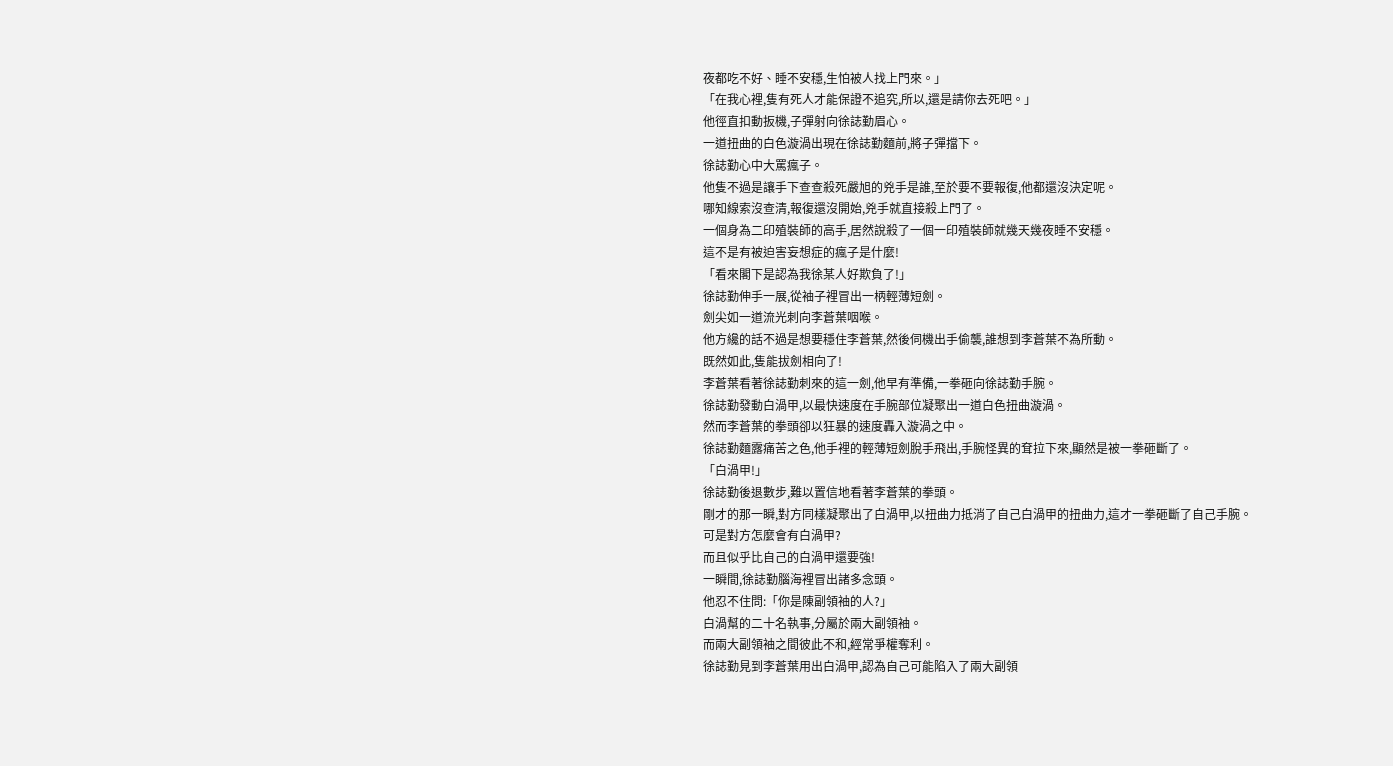夜都吃不好、睡不安穩,生怕被人找上門來。」
「在我心裡,隻有死人才能保證不追究,所以,還是請你去死吧。」
他徑直扣動扳機,子彈射向徐誌勤眉心。
一道扭曲的白色漩渦出現在徐誌勤麵前,將子彈擋下。
徐誌勤心中大罵瘋子。
他隻不過是讓手下查查殺死嚴旭的兇手是誰,至於要不要報復,他都還沒決定呢。
哪知線索沒查清,報復還沒開始,兇手就直接殺上門了。
一個身為二印殖裝師的高手,居然說殺了一個一印殖裝師就幾天幾夜睡不安穩。
這不是有被迫害妄想症的瘋子是什麼!
「看來閣下是認為我徐某人好欺負了!」
徐誌勤伸手一展,從袖子裡冒出一柄輕薄短劍。
劍尖如一道流光刺向李蒼葉咽喉。
他方纔的話不過是想要穩住李蒼葉,然後伺機出手偷襲,誰想到李蒼葉不為所動。
既然如此,隻能拔劍相向了!
李蒼葉看著徐誌勤刺來的這一劍,他早有準備,一拳砸向徐誌勤手腕。
徐誌勤發動白渦甲,以最快速度在手腕部位凝聚出一道白色扭曲漩渦。
然而李蒼葉的拳頭卻以狂暴的速度轟入漩渦之中。
徐誌勤麵露痛苦之色,他手裡的輕薄短劍脫手飛出,手腕怪異的耷拉下來,顯然是被一拳砸斷了。
「白渦甲!」
徐誌勤後退數步,難以置信地看著李蒼葉的拳頭。
剛才的那一瞬,對方同樣凝聚出了白渦甲,以扭曲力抵消了自己白渦甲的扭曲力,這才一拳砸斷了自己手腕。
可是對方怎麼會有白渦甲?
而且似乎比自己的白渦甲還要強!
一瞬間,徐誌勤腦海裡冒出諸多念頭。
他忍不住問:「你是陳副領袖的人?」
白渦幫的二十名執事,分屬於兩大副領袖。
而兩大副領袖之間彼此不和,經常爭權奪利。
徐誌勤見到李蒼葉用出白渦甲,認為自己可能陷入了兩大副領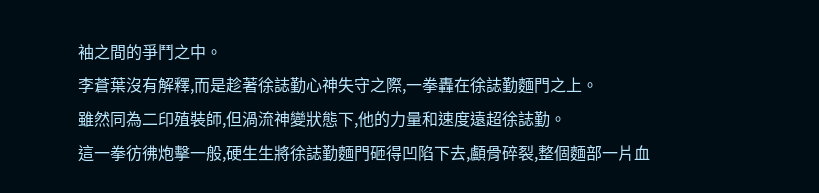袖之間的爭鬥之中。
李蒼葉沒有解釋,而是趁著徐誌勤心神失守之際,一拳轟在徐誌勤麵門之上。
雖然同為二印殖裝師,但渦流神變狀態下,他的力量和速度遠超徐誌勤。
這一拳彷彿炮擊一般,硬生生將徐誌勤麵門砸得凹陷下去,顱骨碎裂,整個麵部一片血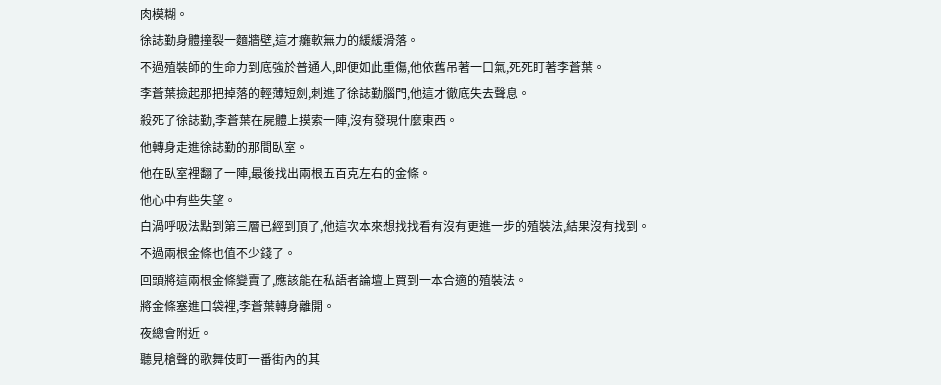肉模糊。
徐誌勤身體撞裂一麵牆壁,這才癱軟無力的緩緩滑落。
不過殖裝師的生命力到底強於普通人,即便如此重傷,他依舊吊著一口氣,死死盯著李蒼葉。
李蒼葉撿起那把掉落的輕薄短劍,刺進了徐誌勤腦門,他這才徹底失去聲息。
殺死了徐誌勤,李蒼葉在屍體上摸索一陣,沒有發現什麼東西。
他轉身走進徐誌勤的那間臥室。
他在臥室裡翻了一陣,最後找出兩根五百克左右的金條。
他心中有些失望。
白渦呼吸法點到第三層已經到頂了,他這次本來想找找看有沒有更進一步的殖裝法,結果沒有找到。
不過兩根金條也值不少錢了。
回頭將這兩根金條變賣了,應該能在私語者論壇上買到一本合適的殖裝法。
將金條塞進口袋裡,李蒼葉轉身離開。
夜總會附近。
聽見槍聲的歌舞伎町一番街內的其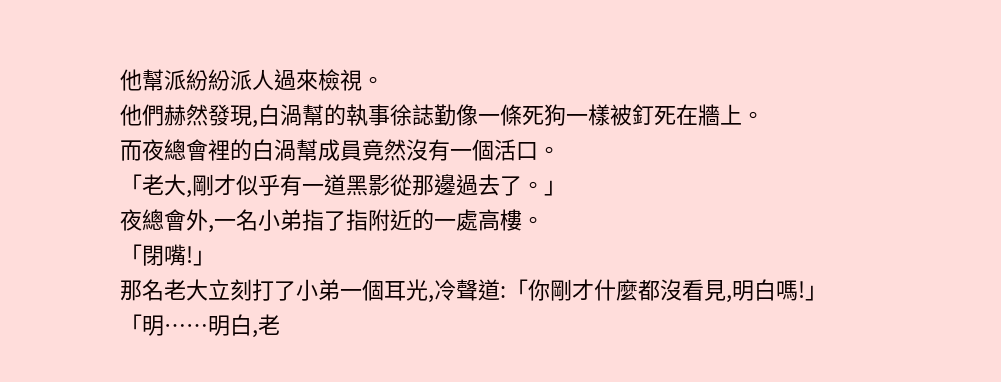他幫派紛紛派人過來檢視。
他們赫然發現,白渦幫的執事徐誌勤像一條死狗一樣被釘死在牆上。
而夜總會裡的白渦幫成員竟然沒有一個活口。
「老大,剛才似乎有一道黑影從那邊過去了。」
夜總會外,一名小弟指了指附近的一處高樓。
「閉嘴!」
那名老大立刻打了小弟一個耳光,冷聲道:「你剛才什麼都沒看見,明白嗎!」
「明……明白,老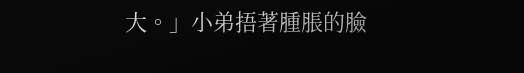大。」小弟捂著腫脹的臉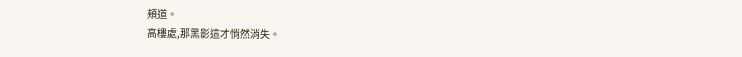頰道。
高樓處,那黑影這才悄然消失。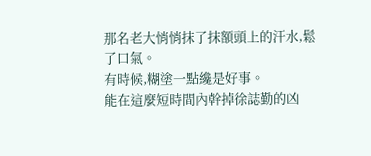那名老大悄悄抹了抹額頭上的汗水,鬆了口氣。
有時候,糊塗一點纔是好事。
能在這麼短時間內幹掉徐誌勤的凶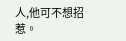人,他可不想招惹。